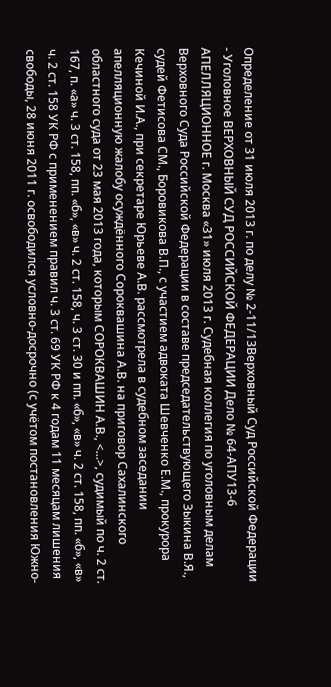Определение от 31 июля 2013 г. по делу № 2-11/13Верховный Суд Российской Федерации - Уголовное ВЕРХОВНЫЙ СУД РОССИЙСКОЙ ФЕДЕРАЦИИ Дело № 64-АПУ13-6 АПЕЛЛЯЦИОННОЕ г. Москва «31» июля 2013 г. Судебная коллегия по уголовным делам Верховного Суда Российской Федерации в составе председательствующего Зыкина В.Я., судей Фетисова СМ., Боровикова В.П., с участием адвоката Шевченко Е.М., прокурора Кечиной И.А., при секретаре Юрьеве А.В. рассмотрела в судебном заседании апелляционную жалобу осуждённого Сороквашина А.В. на приговор Сахалинского областного суда от 23 мая 2013 года, которым СОРОКВАШИН А.В., <...>, судимый по ч. 2 ст. 167, п. «а» ч. 3 ст. 158, пп. «б», «в» ч. 2 ст. 158, ч. 3 ст. 30 и пп. «б», «в» ч. 2 ст. 158, пп. «б», «в» ч. 2 ст. 158 УК РФ с применением правил ч. 3 ст. 69 УК РФ к 4 годам 11 месяцам лишения свободы, 28 июня 2011 г. освободился условно-досрочно (с учётом постановления Южно-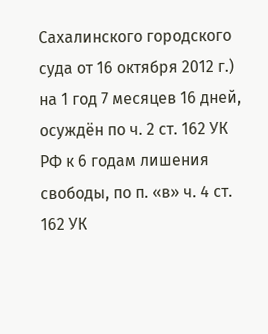Сахалинского городского суда от 16 октября 2012 г.) на 1 год 7 месяцев 16 дней, осуждён по ч. 2 ст. 162 УК РФ к 6 годам лишения свободы, по п. «в» ч. 4 ст. 162 УК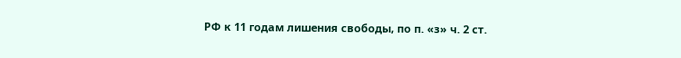РФ к 11 годам лишения свободы, по п. «з» ч. 2 ст.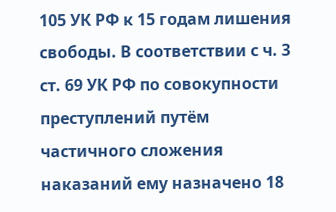105 УК РФ к 15 годам лишения свободы. В соответствии с ч. 3 ст. 69 УК РФ по совокупности преступлений путём частичного сложения наказаний ему назначено 18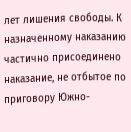лет лишения свободы. К назначенному наказанию частично присоединено наказание, не отбытое по приговору Южно-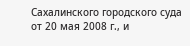Сахалинского городского суда от 20 мая 2008 г., и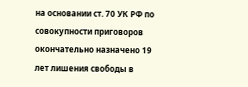на основании ст. 70 УК РФ по совокупности приговоров окончательно назначено 19 лет лишения свободы в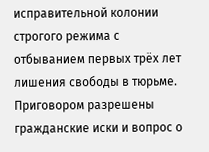исправительной колонии строгого режима с отбыванием первых трёх лет лишения свободы в тюрьме. Приговором разрешены гражданские иски и вопрос о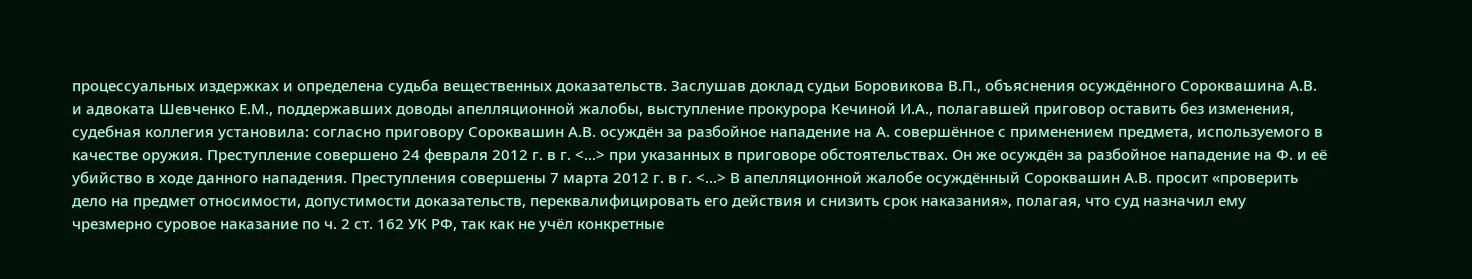процессуальных издержках и определена судьба вещественных доказательств. Заслушав доклад судьи Боровикова В.П., объяснения осуждённого Сороквашина А.В. и адвоката Шевченко Е.М., поддержавших доводы апелляционной жалобы, выступление прокурора Кечиной И.А., полагавшей приговор оставить без изменения, судебная коллегия установила: согласно приговору Сороквашин А.В. осуждён за разбойное нападение на А. совершённое с применением предмета, используемого в качестве оружия. Преступление совершено 24 февраля 2012 г. в г. <...> при указанных в приговоре обстоятельствах. Он же осуждён за разбойное нападение на Ф. и её убийство в ходе данного нападения. Преступления совершены 7 марта 2012 г. в г. <...> В апелляционной жалобе осуждённый Сороквашин А.В. просит «проверить дело на предмет относимости, допустимости доказательств, переквалифицировать его действия и снизить срок наказания», полагая, что суд назначил ему чрезмерно суровое наказание по ч. 2 ст. 162 УК РФ, так как не учёл конкретные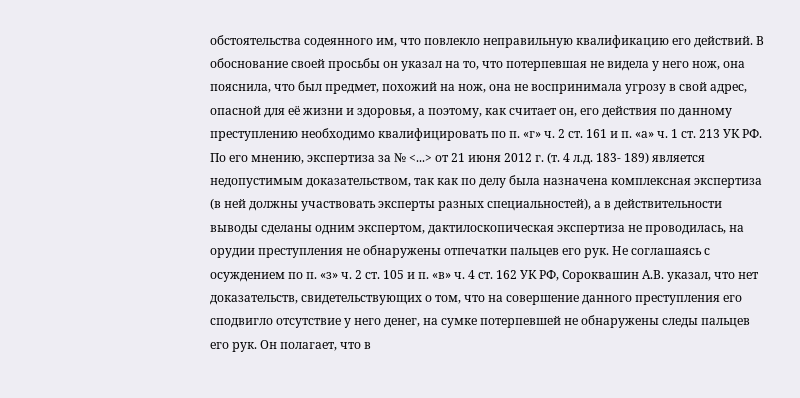обстоятельства содеянного им, что повлекло неправильную квалификацию его действий. В обоснование своей просьбы он указал на то, что потерпевшая не видела у него нож, она пояснила, что был предмет, похожий на нож, она не воспринимала угрозу в свой адрес, опасной для её жизни и здоровья, а поэтому, как считает он, его действия по данному преступлению необходимо квалифицировать по п. «г» ч. 2 ст. 161 и п. «а» ч. 1 ст. 213 УК РФ. По его мнению, экспертиза за № <...> от 21 июня 2012 г. (т. 4 л.д. 183- 189) является недопустимым доказательством, так как по делу была назначена комплексная экспертиза (в ней должны участвовать эксперты разных специальностей), а в действительности выводы сделаны одним экспертом, дактилоскопическая экспертиза не проводилась, на орудии преступления не обнаружены отпечатки пальцев его рук. Не соглашаясь с осуждением по п. «з» ч. 2 ст. 105 и п. «в» ч. 4 ст. 162 УК РФ, Сороквашин А.В. указал, что нет доказательств, свидетельствующих о том, что на совершение данного преступления его сподвигло отсутствие у него денег, на сумке потерпевшей не обнаружены следы пальцев его рук. Он полагает, что в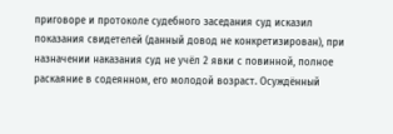приговоре и протоколе судебного заседания суд исказил показания свидетелей (данный довод не конкретизирован), при назначении наказания суд не учёл 2 явки с повинной, полное раскаяние в содеянном, его молодой возраст. Осуждённый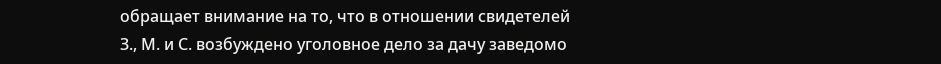обращает внимание на то, что в отношении свидетелей З., М. и С. возбуждено уголовное дело за дачу заведомо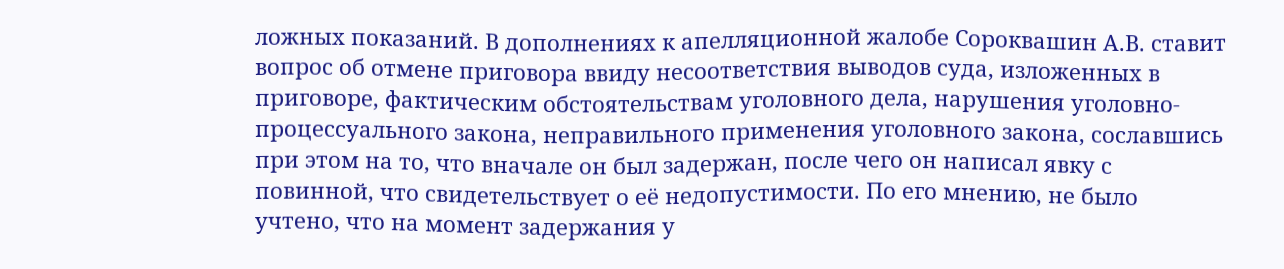ложных показаний. В дополнениях к апелляционной жалобе Сороквашин А.В. ставит вопрос об отмене приговора ввиду несоответствия выводов суда, изложенных в приговоре, фактическим обстоятельствам уголовного дела, нарушения уголовно-процессуального закона, неправильного применения уголовного закона, сославшись при этом на то, что вначале он был задержан, после чего он написал явку с повинной, что свидетельствует о её недопустимости. По его мнению, не было учтено, что на момент задержания у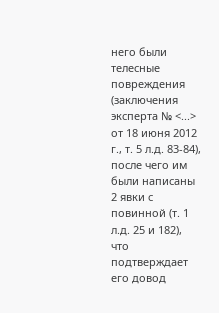него были телесные повреждения (заключения эксперта № <...> от 18 июня 2012 г., т. 5 л.д. 83-84), после чего им были написаны 2 явки с повинной (т. 1 л.д. 25 и 182), что подтверждает его довод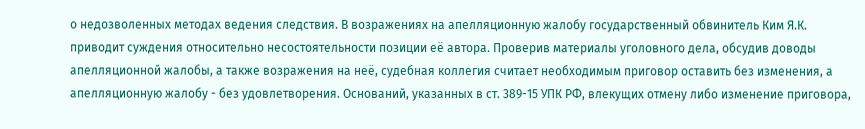о недозволенных методах ведения следствия. В возражениях на апелляционную жалобу государственный обвинитель Ким Я.К. приводит суждения относительно несостоятельности позиции её автора. Проверив материалы уголовного дела, обсудив доводы апелляционной жалобы, а также возражения на неё, судебная коллегия считает необходимым приговор оставить без изменения, а апелляционную жалобу - без удовлетворения. Оснований, указанных в ст. 389-15 УПК РФ, влекущих отмену либо изменение приговора,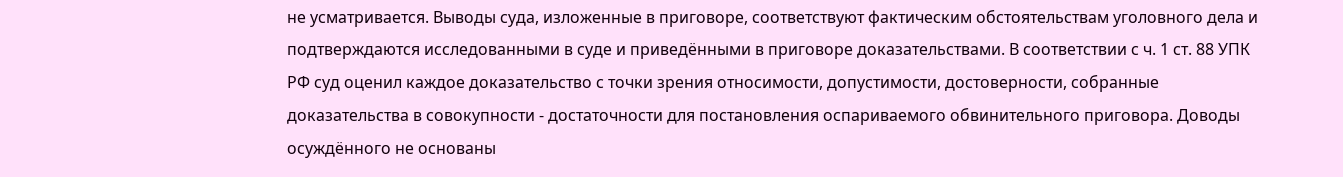не усматривается. Выводы суда, изложенные в приговоре, соответствуют фактическим обстоятельствам уголовного дела и подтверждаются исследованными в суде и приведёнными в приговоре доказательствами. В соответствии с ч. 1 ст. 88 УПК РФ суд оценил каждое доказательство с точки зрения относимости, допустимости, достоверности, собранные доказательства в совокупности - достаточности для постановления оспариваемого обвинительного приговора. Доводы осуждённого не основаны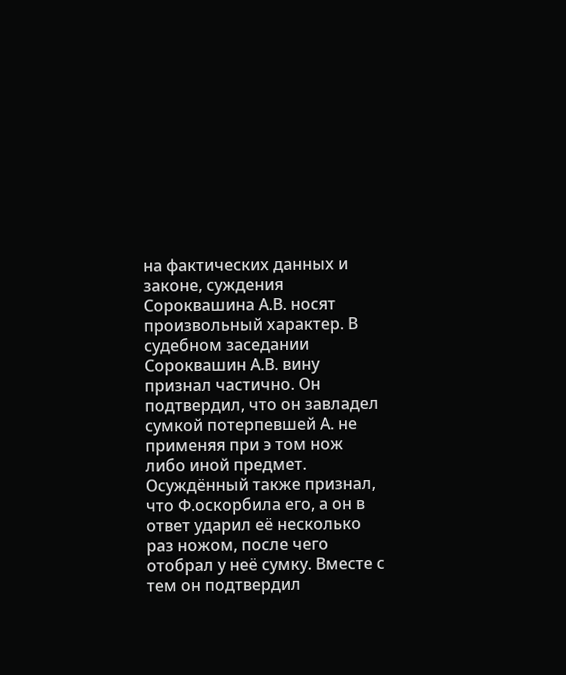на фактических данных и законе, суждения Сороквашина А.В. носят произвольный характер. В судебном заседании Сороквашин А.В. вину признал частично. Он подтвердил, что он завладел сумкой потерпевшей А. не применяя при э том нож либо иной предмет. Осуждённый также признал, что Ф.оскорбила его, а он в ответ ударил её несколько раз ножом, после чего отобрал у неё сумку. Вместе с тем он подтвердил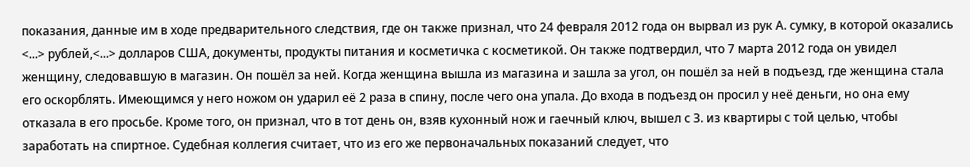показания, данные им в ходе предварительного следствия, где он также признал, что 24 февраля 2012 года он вырвал из рук А. сумку, в которой оказались <...> рублей,<...> долларов США, документы, продукты питания и косметичка с косметикой. Он также подтвердил, что 7 марта 2012 года он увидел женщину, следовавшую в магазин. Он пошёл за ней. Когда женщина вышла из магазина и зашла за угол, он пошёл за ней в подъезд, где женщина стала его оскорблять. Имеющимся у него ножом он ударил её 2 раза в спину, после чего она упала. До входа в подъезд он просил у неё деньги, но она ему отказала в его просьбе. Кроме того, он признал, что в тот день он, взяв кухонный нож и гаечный ключ, вышел с З. из квартиры с той целью, чтобы заработать на спиртное. Судебная коллегия считает, что из его же первоначальных показаний следует, что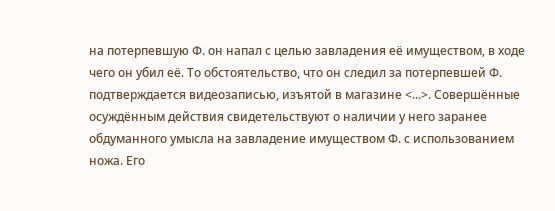на потерпевшую Ф. он напал с целью завладения её имуществом, в ходе чего он убил её. То обстоятельство, что он следил за потерпевшей Ф. подтверждается видеозаписью, изъятой в магазине <...>. Совершённые осуждённым действия свидетельствуют о наличии у него заранее обдуманного умысла на завладение имуществом Ф. с использованием ножа. Его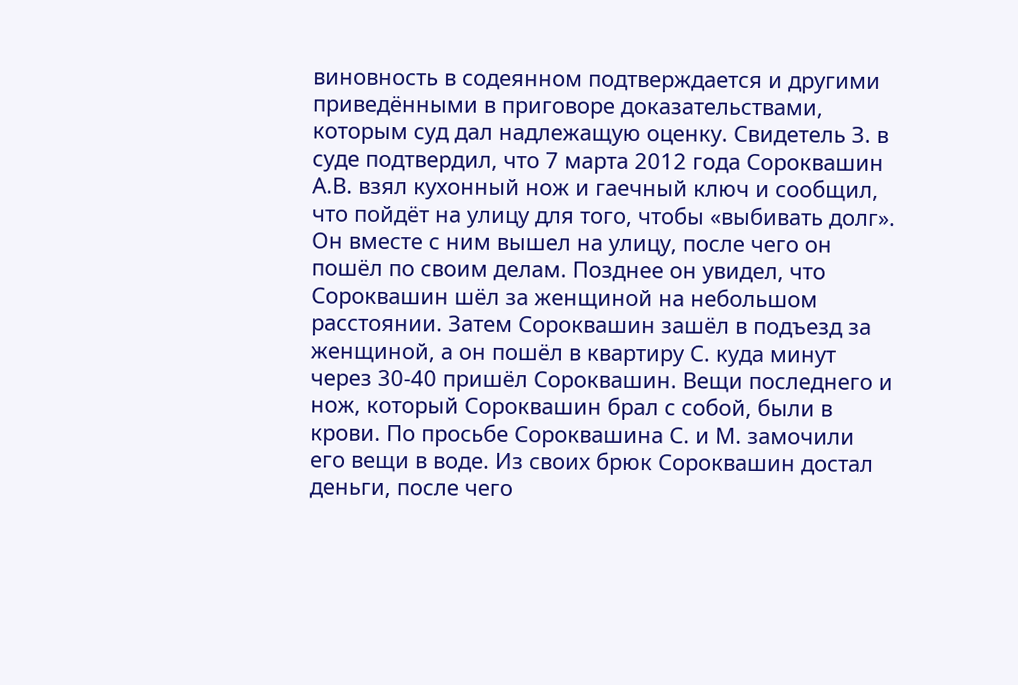виновность в содеянном подтверждается и другими приведёнными в приговоре доказательствами, которым суд дал надлежащую оценку. Свидетель З. в суде подтвердил, что 7 марта 2012 года Сороквашин А.В. взял кухонный нож и гаечный ключ и сообщил, что пойдёт на улицу для того, чтобы «выбивать долг». Он вместе с ним вышел на улицу, после чего он пошёл по своим делам. Позднее он увидел, что Сороквашин шёл за женщиной на небольшом расстоянии. Затем Сороквашин зашёл в подъезд за женщиной, а он пошёл в квартиру С. куда минут через 30-40 пришёл Сороквашин. Вещи последнего и нож, который Сороквашин брал с собой, были в крови. По просьбе Сороквашина С. и М. замочили его вещи в воде. Из своих брюк Сороквашин достал деньги, после чего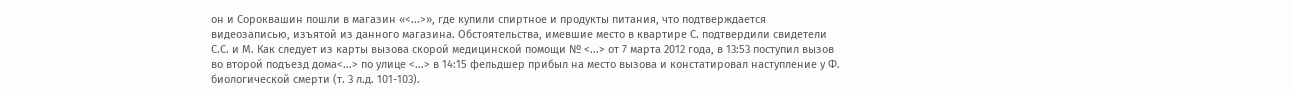он и Сороквашин пошли в магазин «<...>», где купили спиртное и продукты питания, что подтверждается видеозаписью, изъятой из данного магазина. Обстоятельства, имевшие место в квартире С. подтвердили свидетели С.С. и М. Как следует из карты вызова скорой медицинской помощи № <...> от 7 марта 2012 года, в 13:53 поступил вызов во второй подъезд дома<...> по улице <...> в 14:15 фельдшер прибыл на место вызова и констатировал наступление у Ф. биологической смерти (т. 3 л.д. 101-103).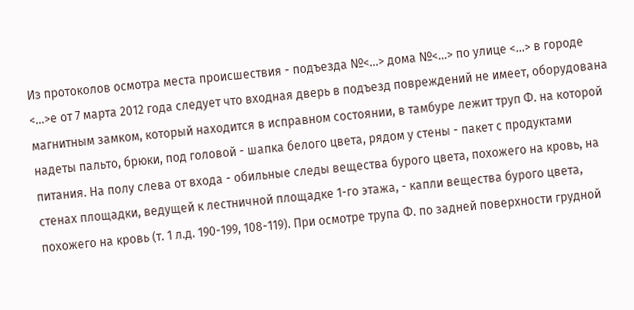Из протоколов осмотра места происшествия - подъезда №<...> дома №<...> по улице <...> в городе <...>е от 7 марта 2012 года следует что входная дверь в подъезд повреждений не имеет, оборудована магнитным замком, который находится в исправном состоянии, в тамбуре лежит труп Ф. на которой надеты пальто, брюки, под головой - шапка белого цвета, рядом у стены - пакет с продуктами питания. На полу слева от входа - обильные следы вещества бурого цвета, похожего на кровь, на стенах площадки, ведущей к лестничной площадке 1-го этажа, - капли вещества бурого цвета, похожего на кровь (т. 1 л.д. 190-199, 108-119). При осмотре трупа Ф. по задней поверхности грудной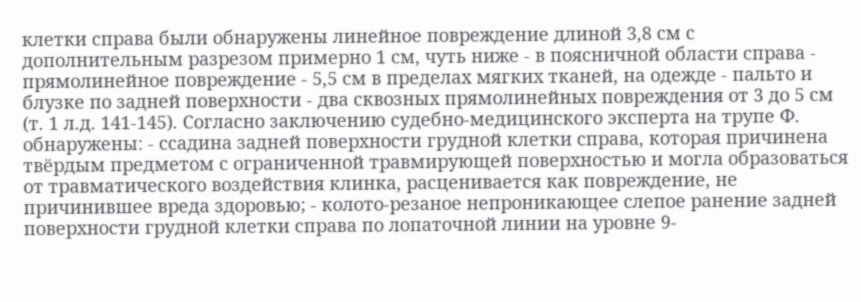клетки справа были обнаружены линейное повреждение длиной 3,8 см с дополнительным разрезом примерно 1 см, чуть ниже - в поясничной области справа - прямолинейное повреждение - 5,5 см в пределах мягких тканей, на одежде - пальто и блузке по задней поверхности - два сквозных прямолинейных повреждения от 3 до 5 см (т. 1 л.д. 141-145). Согласно заключению судебно-медицинского эксперта на трупе Ф. обнаружены: - ссадина задней поверхности грудной клетки справа, которая причинена твёрдым предметом с ограниченной травмирующей поверхностью и могла образоваться от травматического воздействия клинка, расценивается как повреждение, не причинившее вреда здоровью; - колото-резаное непроникающее слепое ранение задней поверхности грудной клетки справа по лопаточной линии на уровне 9-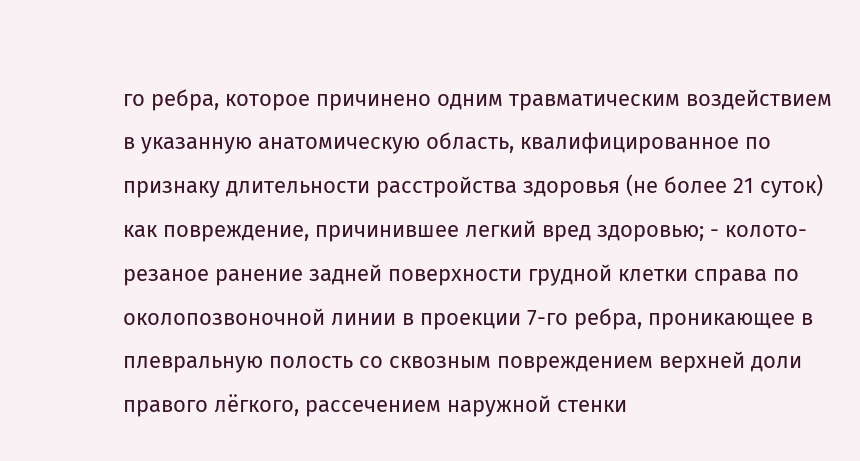го ребра, которое причинено одним травматическим воздействием в указанную анатомическую область, квалифицированное по признаку длительности расстройства здоровья (не более 21 суток) как повреждение, причинившее легкий вред здоровью; - колото-резаное ранение задней поверхности грудной клетки справа по околопозвоночной линии в проекции 7-го ребра, проникающее в плевральную полость со сквозным повреждением верхней доли правого лёгкого, рассечением наружной стенки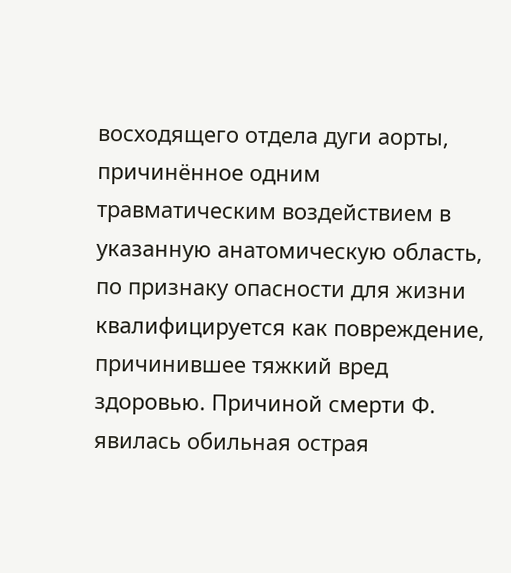восходящего отдела дуги аорты, причинённое одним травматическим воздействием в указанную анатомическую область, по признаку опасности для жизни квалифицируется как повреждение, причинившее тяжкий вред здоровью. Причиной смерти Ф. явилась обильная острая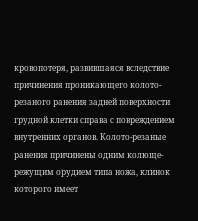кровопотеря, развившаяся вследствие причинения проникающего колото- резаного ранения задней поверхности грудной клетки справа с повреждением внутренних органов. Колото-резаные ранения причинены одним колюще-режущим орудием типа ножа, клинок которого имеет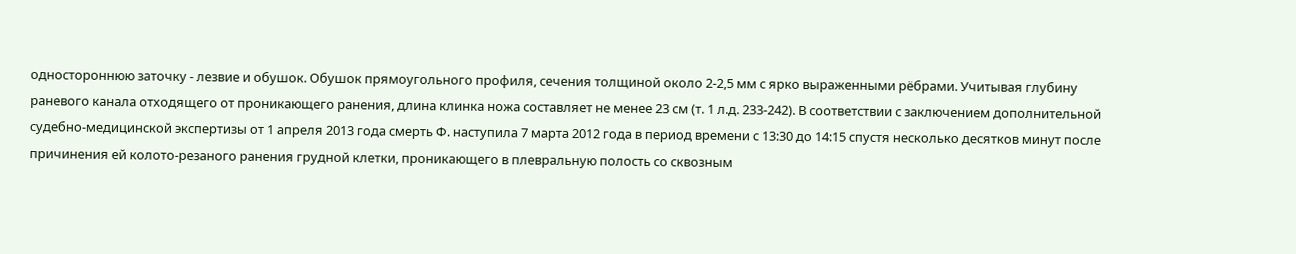одностороннюю заточку - лезвие и обушок. Обушок прямоугольного профиля, сечения толщиной около 2-2,5 мм с ярко выраженными рёбрами. Учитывая глубину раневого канала отходящего от проникающего ранения, длина клинка ножа составляет не менее 23 см (т. 1 л.д. 233-242). В соответствии с заключением дополнительной судебно-медицинской экспертизы от 1 апреля 2013 года смерть Ф. наступила 7 марта 2012 года в период времени с 13:30 до 14:15 спустя несколько десятков минут после причинения ей колото-резаного ранения грудной клетки, проникающего в плевральную полость со сквозным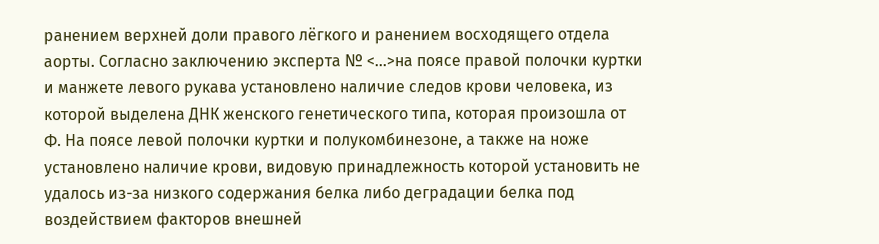ранением верхней доли правого лёгкого и ранением восходящего отдела аорты. Согласно заключению эксперта № <...>на поясе правой полочки куртки и манжете левого рукава установлено наличие следов крови человека, из которой выделена ДНК женского генетического типа, которая произошла от Ф. На поясе левой полочки куртки и полукомбинезоне, а также на ноже установлено наличие крови, видовую принадлежность которой установить не удалось из-за низкого содержания белка либо деградации белка под воздействием факторов внешней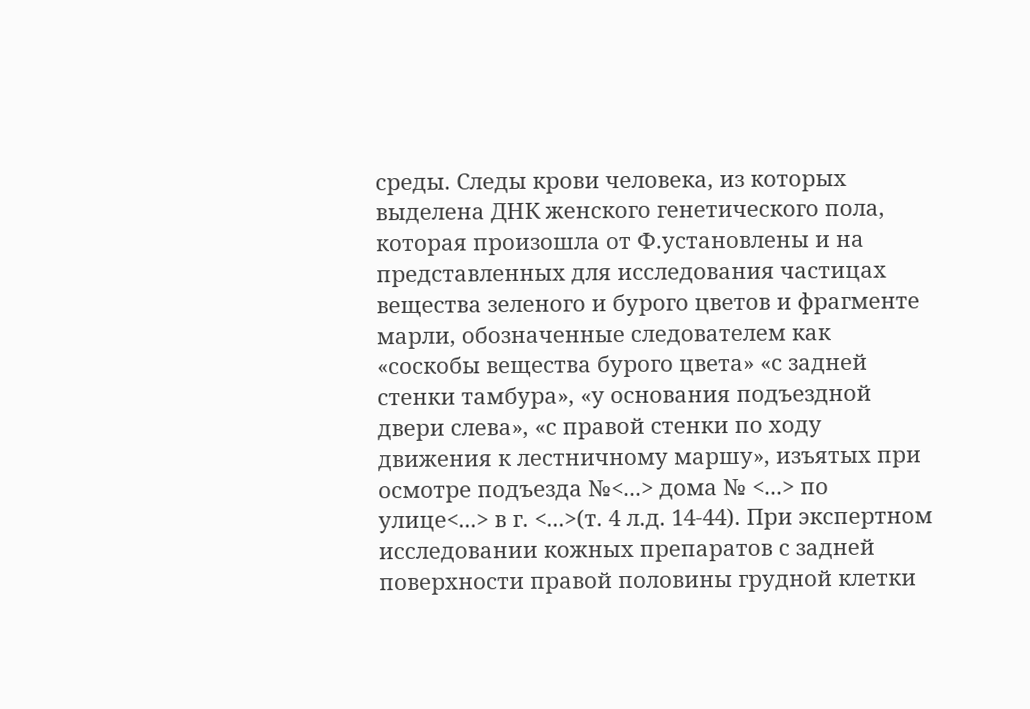среды. Следы крови человека, из которых выделена ДНК женского генетического пола, которая произошла от Ф.установлены и на представленных для исследования частицах вещества зеленого и бурого цветов и фрагменте марли, обозначенные следователем как «соскобы вещества бурого цвета» «с задней стенки тамбура», «у основания подъездной двери слева», «с правой стенки по ходу движения к лестничному маршу», изъятых при осмотре подъезда №<...> дома № <...> по улице<...> в г. <...>(т. 4 л.д. 14-44). При экспертном исследовании кожных препаратов с задней поверхности правой половины грудной клетки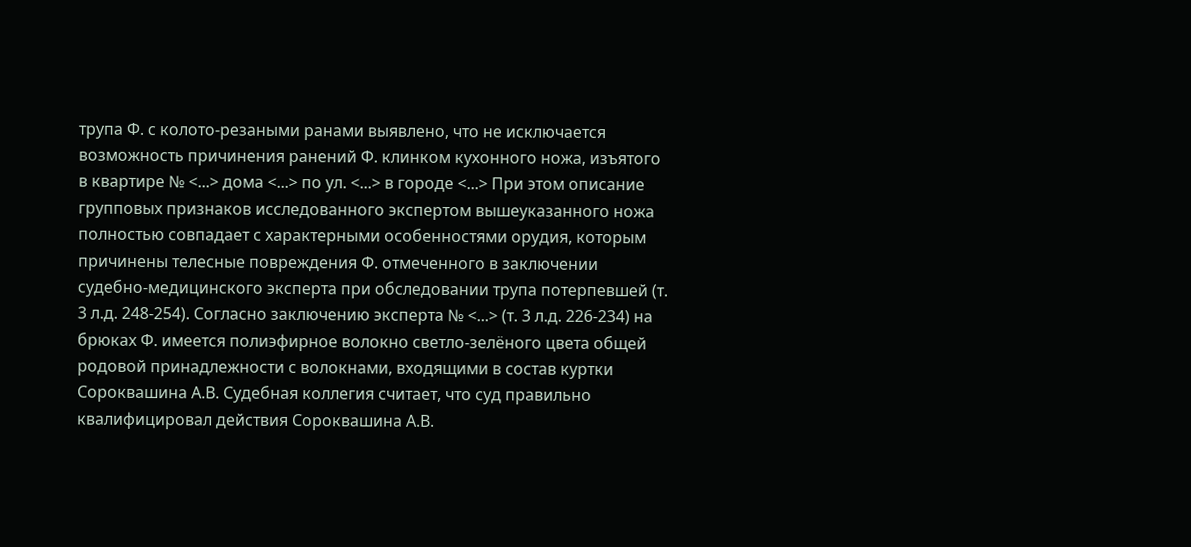трупа Ф. с колото-резаными ранами выявлено, что не исключается возможность причинения ранений Ф. клинком кухонного ножа, изъятого в квартире № <...> дома <...> по ул. <...> в городе <...> При этом описание групповых признаков исследованного экспертом вышеуказанного ножа полностью совпадает с характерными особенностями орудия, которым причинены телесные повреждения Ф. отмеченного в заключении судебно-медицинского эксперта при обследовании трупа потерпевшей (т. 3 л.д. 248-254). Согласно заключению эксперта № <...> (т. 3 л.д. 226-234) на брюках Ф. имеется полиэфирное волокно светло-зелёного цвета общей родовой принадлежности с волокнами, входящими в состав куртки Сороквашина А.В. Судебная коллегия считает, что суд правильно квалифицировал действия Сороквашина А.В.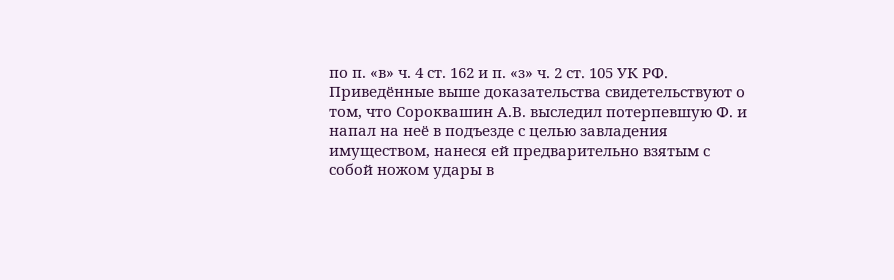по п. «в» ч. 4 ст. 162 и п. «з» ч. 2 ст. 105 УК РФ. Приведённые выше доказательства свидетельствуют о том, что Сороквашин А.В. выследил потерпевшую Ф. и напал на неё в подъезде с целью завладения имуществом, нанеся ей предварительно взятым с собой ножом удары в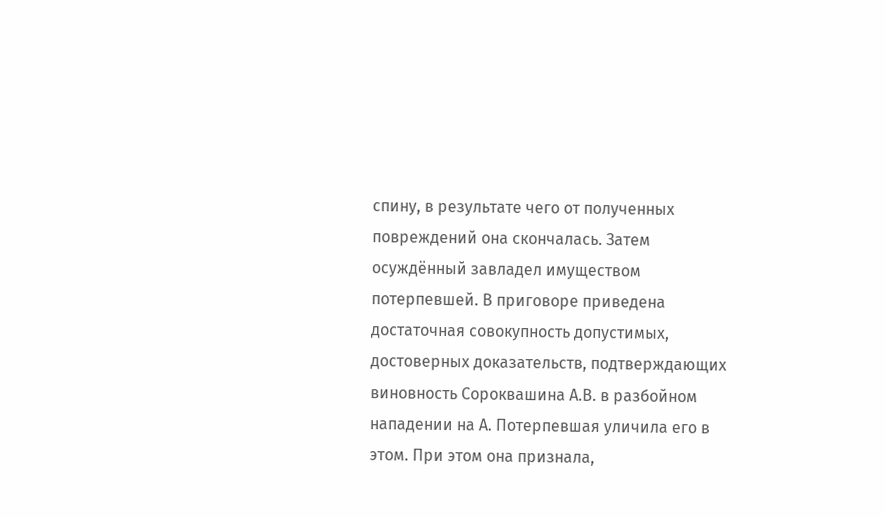спину, в результате чего от полученных повреждений она скончалась. Затем осуждённый завладел имуществом потерпевшей. В приговоре приведена достаточная совокупность допустимых, достоверных доказательств, подтверждающих виновность Сороквашина А.В. в разбойном нападении на А. Потерпевшая уличила его в этом. При этом она признала,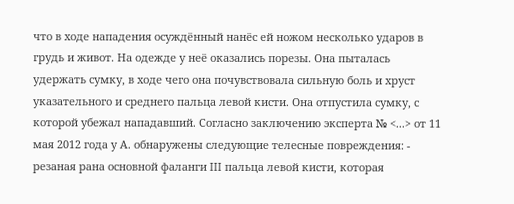что в ходе нападения осуждённый нанёс ей ножом несколько ударов в грудь и живот. На одежде у неё оказались порезы. Она пыталась удержать сумку, в ходе чего она почувствовала сильную боль и хруст указательного и среднего пальца левой кисти. Она отпустила сумку, с которой убежал нападавший. Согласно заключению эксперта № <...> от 11 мая 2012 года у А. обнаружены следующие телесные повреждения: - резаная рана основной фаланги III пальца левой кисти, которая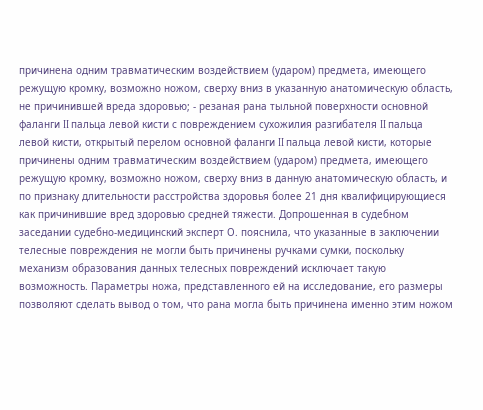причинена одним травматическим воздействием (ударом) предмета, имеющего режущую кромку, возможно ножом, сверху вниз в указанную анатомическую область, не причинившей вреда здоровью; - резаная рана тыльной поверхности основной фаланги II пальца левой кисти с повреждением сухожилия разгибателя II пальца левой кисти, открытый перелом основной фаланги II пальца левой кисти, которые причинены одним травматическим воздействием (ударом) предмета, имеющего режущую кромку, возможно ножом, сверху вниз в данную анатомическую область, и по признаку длительности расстройства здоровья более 21 дня квалифицирующиеся как причинившие вред здоровью средней тяжести. Допрошенная в судебном заседании судебно-медицинский эксперт О. пояснила, что указанные в заключении телесные повреждения не могли быть причинены ручками сумки, поскольку механизм образования данных телесных повреждений исключает такую возможность. Параметры ножа, представленного ей на исследование, его размеры позволяют сделать вывод о том, что рана могла быть причинена именно этим ножом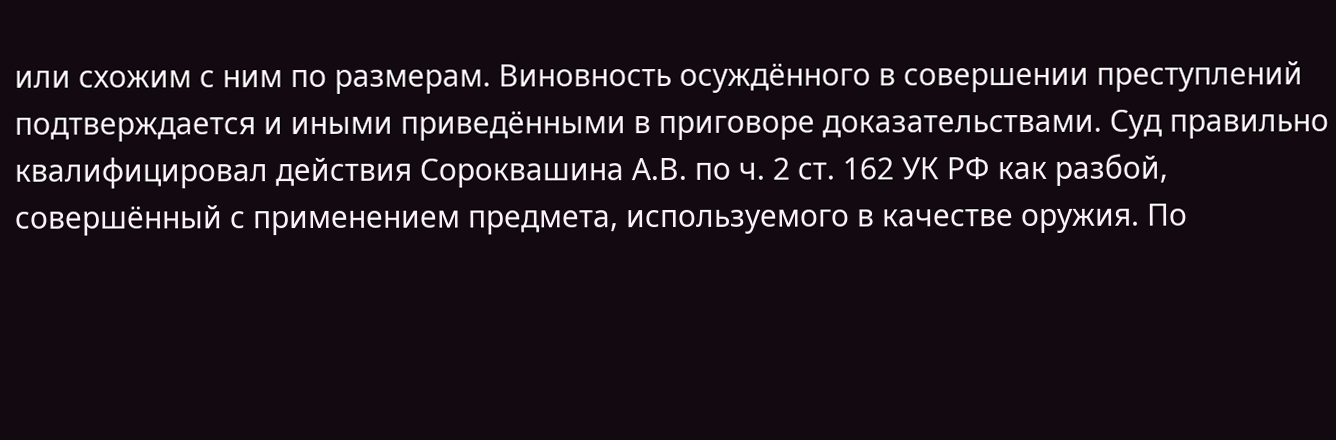или схожим с ним по размерам. Виновность осуждённого в совершении преступлений подтверждается и иными приведёнными в приговоре доказательствами. Суд правильно квалифицировал действия Сороквашина А.В. по ч. 2 ст. 162 УК РФ как разбой, совершённый с применением предмета, используемого в качестве оружия. По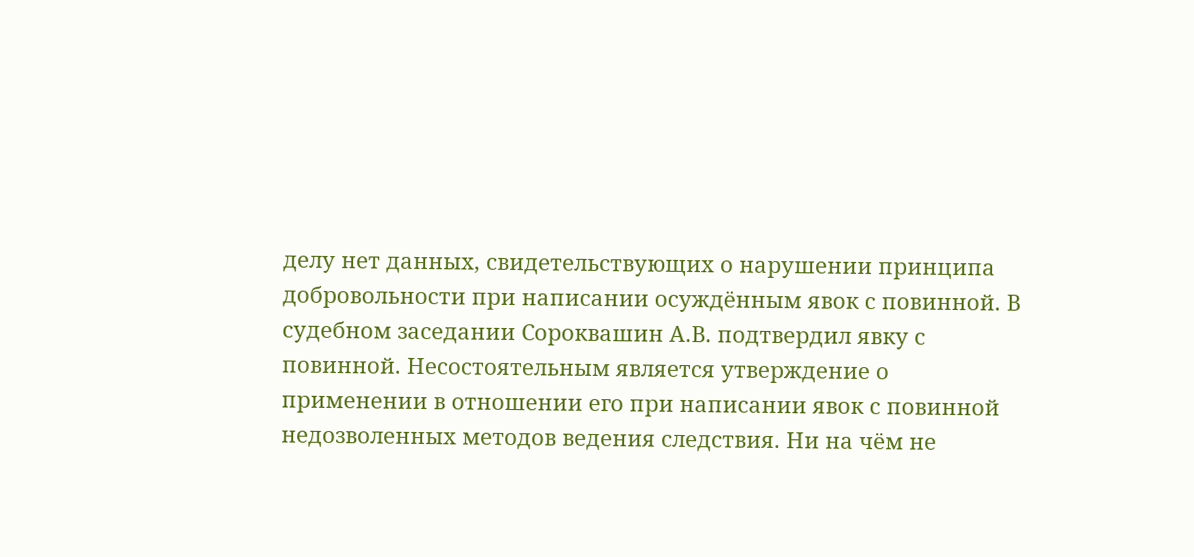делу нет данных, свидетельствующих о нарушении принципа добровольности при написании осуждённым явок с повинной. В судебном заседании Сороквашин А.В. подтвердил явку с повинной. Несостоятельным является утверждение о применении в отношении его при написании явок с повинной недозволенных методов ведения следствия. Ни на чём не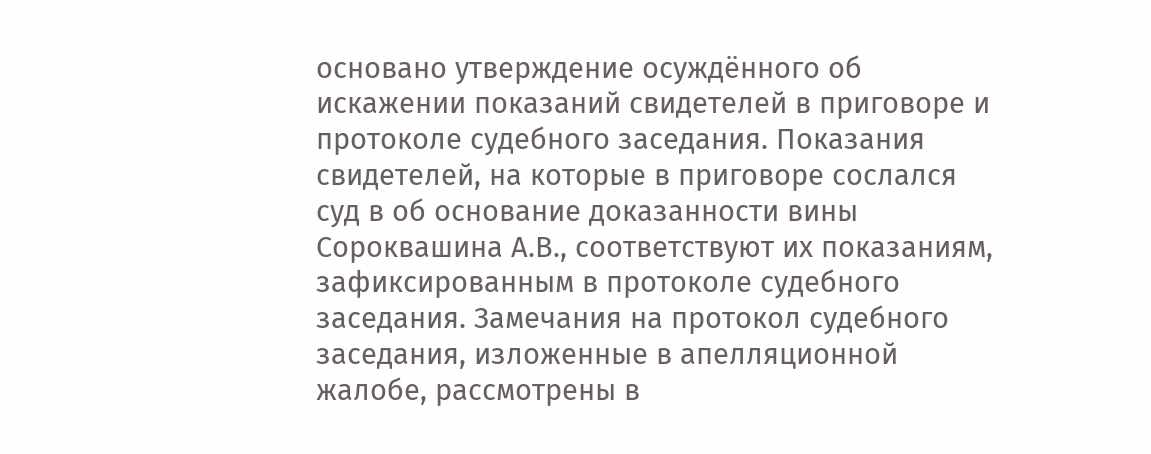основано утверждение осуждённого об искажении показаний свидетелей в приговоре и протоколе судебного заседания. Показания свидетелей, на которые в приговоре сослался суд в об основание доказанности вины Сороквашина А.В., соответствуют их показаниям, зафиксированным в протоколе судебного заседания. Замечания на протокол судебного заседания, изложенные в апелляционной жалобе, рассмотрены в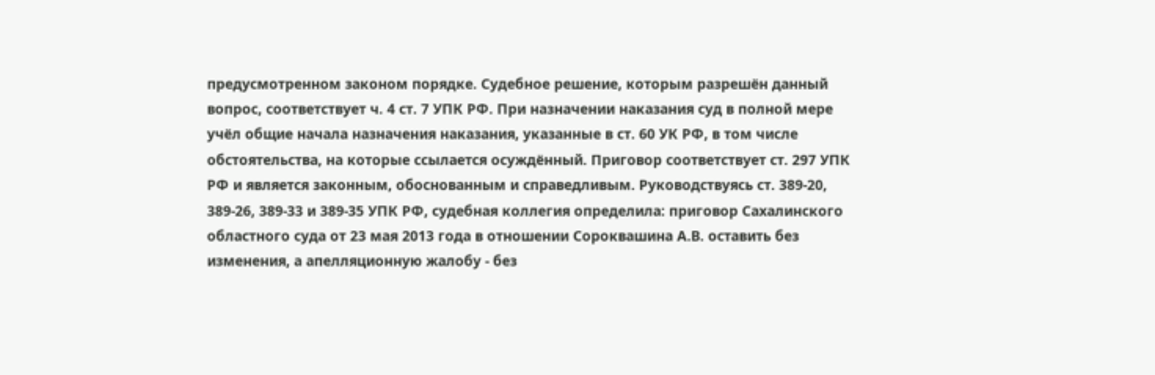предусмотренном законом порядке. Судебное решение, которым разрешён данный вопрос, соответствует ч. 4 ст. 7 УПК РФ. При назначении наказания суд в полной мере учёл общие начала назначения наказания, указанные в ст. 60 УК РФ, в том числе обстоятельства, на которые ссылается осуждённый. Приговор соответствует ст. 297 УПК РФ и является законным, обоснованным и справедливым. Руководствуясь ст. 389-20, 389-26, 389-33 и 389-35 УПК РФ, судебная коллегия определила: приговор Сахалинского областного суда от 23 мая 2013 года в отношении Сороквашина А.В. оставить без изменения, а апелляционную жалобу - без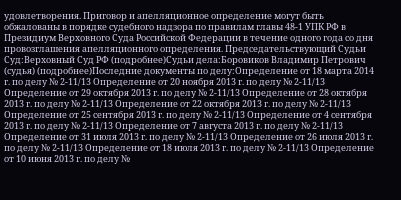удовлетворения. Приговор и апелляционное определение могут быть обжалованы в порядке судебного надзора по правилам главы 48-1 УПК РФ в Президиум Верховного Суда Российской Федерации в течение одного года со дня провозглашения апелляционного определения. Председательствующий Судьи Суд:Верховный Суд РФ (подробнее)Судьи дела:Боровиков Владимир Петрович (судья) (подробнее)Последние документы по делу:Определение от 18 марта 2014 г. по делу № 2-11/13 Определение от 20 ноября 2013 г. по делу № 2-11/13 Определение от 29 октября 2013 г. по делу № 2-11/13 Определение от 28 октября 2013 г. по делу № 2-11/13 Определение от 22 октября 2013 г. по делу № 2-11/13 Определение от 25 сентября 2013 г. по делу № 2-11/13 Определение от 4 сентября 2013 г. по делу № 2-11/13 Определение от 7 августа 2013 г. по делу № 2-11/13 Определение от 31 июля 2013 г. по делу № 2-11/13 Определение от 26 июля 2013 г. по делу № 2-11/13 Определение от 18 июля 2013 г. по делу № 2-11/13 Определение от 10 июня 2013 г. по делу №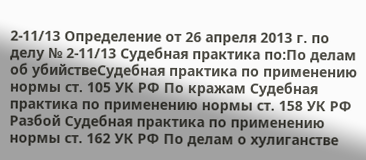2-11/13 Определение от 26 апреля 2013 г. по делу № 2-11/13 Судебная практика по:По делам об убийствеСудебная практика по применению нормы ст. 105 УК РФ По кражам Судебная практика по применению нормы ст. 158 УК РФ Разбой Судебная практика по применению нормы ст. 162 УК РФ По делам о хулиганстве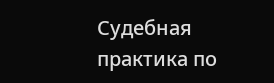Судебная практика по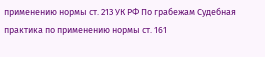применению нормы ст. 213 УК РФ По грабежам Судебная практика по применению нормы ст. 161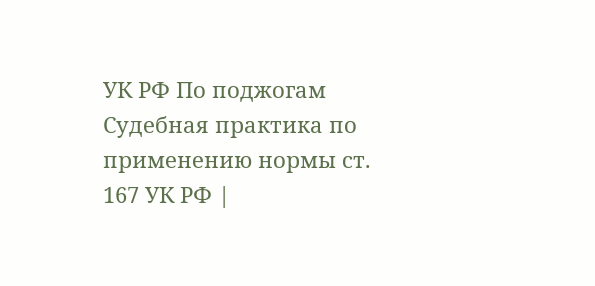УК РФ По поджогам Судебная практика по применению нормы ст. 167 УК РФ |